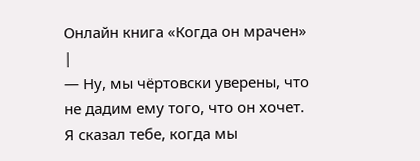Онлайн книга «Когда он мрачен»
|
— Ну, мы чёртовски уверены, что не дадим ему того, что он хочет. Я сказал тебе, когда мы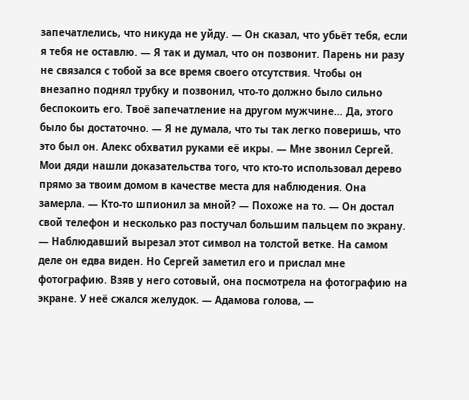запечатлелись, что никуда не уйду. — Он сказал, что убьёт тебя, если я тебя не оставлю. — Я так и думал, что он позвонит. Парень ни разу не связался с тобой за все время своего отсутствия. Чтобы он внезапно поднял трубку и позвонил, что-то должно было сильно беспокоить его. Твоё запечатление на другом мужчине… Да, этого было бы достаточно. — Я не думала, что ты так легко поверишь, что это был он. Алекс обхватил руками её икры. — Мне звонил Сергей. Мои дяди нашли доказательства того, что кто-то использовал дерево прямо за твоим домом в качестве места для наблюдения. Она замерла. — Кто-то шпионил за мной? — Похоже на то. — Он достал свой телефон и несколько раз постучал большим пальцем по экрану. — Наблюдавший вырезал этот символ на толстой ветке. На самом деле он едва виден. Но Сергей заметил его и прислал мне фотографию. Взяв у него сотовый, она посмотрела на фотографию на экране. У неё сжался желудок. — Адамова голова, —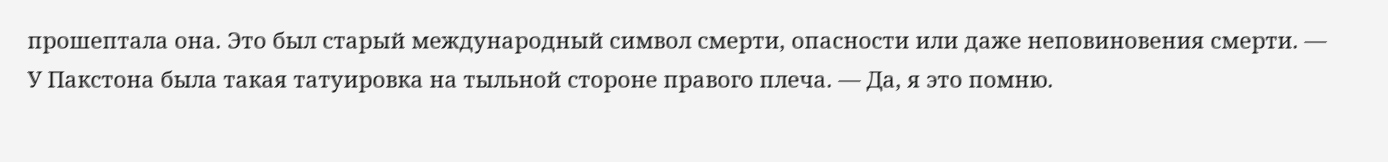прошептала она. Это был старый международный символ смерти, опасности или даже неповиновения смерти. — У Пакстона была такая татуировка на тыльной стороне правого плеча. — Да, я это помню.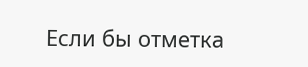Если бы отметка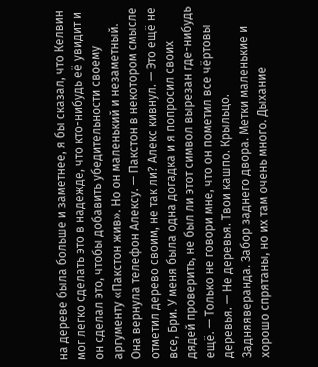на дереве была больше и заметнее, я бы сказал, что Келвин мог легко сделать это в надежде, что кто-нибудь её увидит и он сделал это, чтобы добавить убедительности своему аргументу «Пакстон жив». Но он маленький и незаметный. Она вернула телефон Алексу. — Пакстон в некотором смысле отметил дерево своим, не так ли? Алекс кивнул. — Это ещё не все, Бри. У меня была одна догадка и я попросил своих дядей проверить, не был ли этот символ вырезан где-нибудь ещё. — Только не говори мне, что он пометил все чёртовы деревья. — Не деревья. Твои кашпо. Крыльцо. Задняяверанда. Забор заднего двора. Метки маленькие и хорошо спрятаны, но их там очень много. Дыхание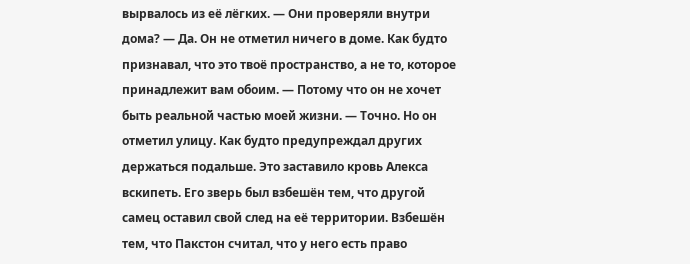вырвалось из её лёгких. — Они проверяли внутри дома? — Да. Он не отметил ничего в доме. Как будто признавал, что это твоё пространство, а не то, которое принадлежит вам обоим. — Потому что он не хочет быть реальной частью моей жизни. — Точно. Но он отметил улицу. Как будто предупреждал других держаться подальше. Это заставило кровь Алекса вскипеть. Его зверь был взбешён тем, что другой самец оставил свой след на её территории. Взбешён тем, что Пакстон считал, что у него есть право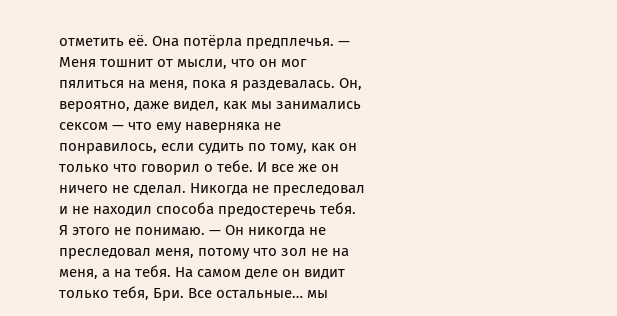отметить её. Она потёрла предплечья. — Меня тошнит от мысли, что он мог пялиться на меня, пока я раздевалась. Он, вероятно, даже видел, как мы занимались сексом — что ему наверняка не понравилось, если судить по тому, как он только что говорил о тебе. И все же он ничего не сделал. Никогда не преследовал и не находил способа предостеречь тебя. Я этого не понимаю. — Он никогда не преследовал меня, потому что зол не на меня, а на тебя. На самом деле он видит только тебя, Бри. Все остальные… мы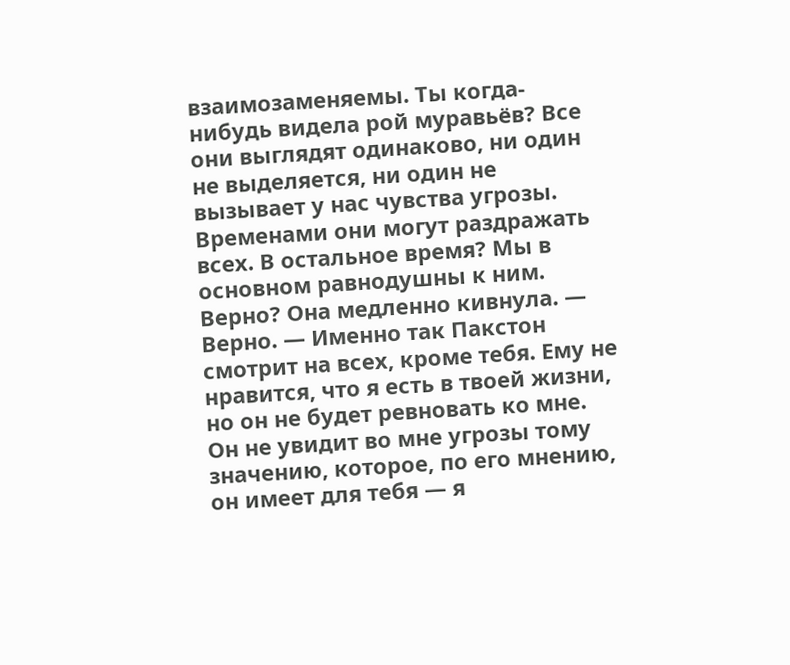взаимозаменяемы. Ты когда-нибудь видела рой муравьёв? Все они выглядят одинаково, ни один не выделяется, ни один не вызывает у нас чувства угрозы. Временами они могут раздражать всех. В остальное время? Мы в основном равнодушны к ним. Верно? Она медленно кивнула. — Верно. — Именно так Пакстон смотрит на всех, кроме тебя. Ему не нравится, что я есть в твоей жизни, но он не будет ревновать ко мне. Он не увидит во мне угрозы тому значению, которое, по его мнению, он имеет для тебя — я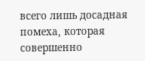всего лишь досадная помеха, которая совершенно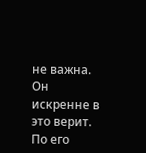не важна. Он искренне в это верит. По его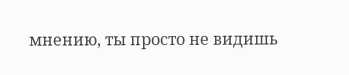мнению, ты просто не видишь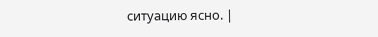ситуацию ясно. |